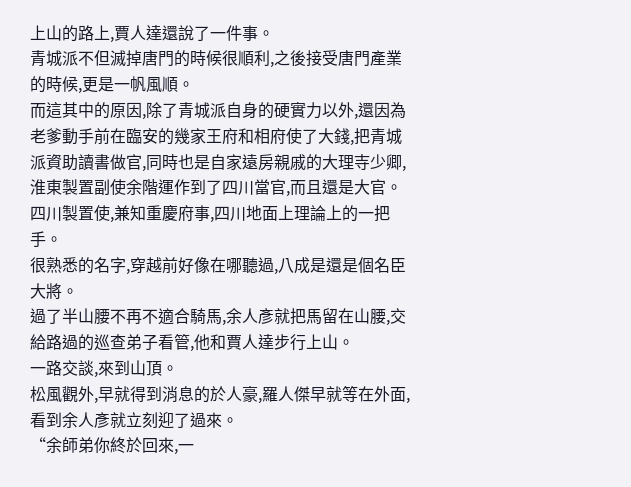上山的路上,賈人達還說了一件事。
青城派不但滅掉唐門的時候很順利,之後接受唐門產業的時候,更是一帆風順。
而這其中的原因,除了青城派自身的硬實力以外,還因為老爹動手前在臨安的幾家王府和相府使了大錢,把青城派資助讀書做官,同時也是自家遠房親戚的大理寺少卿,淮東製置副使余階運作到了四川當官,而且還是大官。
四川製置使,兼知重慶府事,四川地面上理論上的一把手。
很熟悉的名字,穿越前好像在哪聽過,八成是還是個名臣大將。
過了半山腰不再不適合騎馬,余人彥就把馬留在山腰,交給路過的巡查弟子看管,他和賈人達步行上山。
一路交談,來到山頂。
松風觀外,早就得到消息的於人豪,羅人傑早就等在外面,看到余人彥就立刻迎了過來。
“余師弟你終於回來,一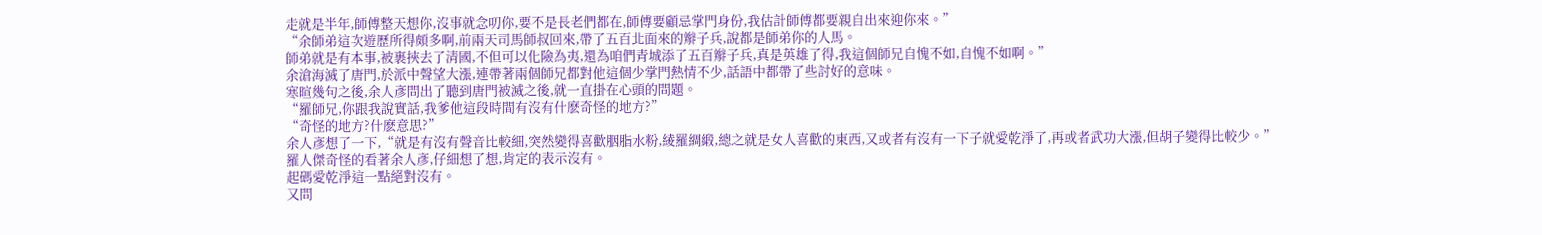走就是半年,師傅整天想你,沒事就念叨你,要不是長老們都在,師傅要顧忌掌門身份,我估計師傅都要親自出來迎你來。”
“余師弟這次遊歷所得頗多啊,前兩天司馬師叔回來,帶了五百北面來的辮子兵,說都是師弟你的人馬。
師弟就是有本事,被裹挾去了清國,不但可以化險為夷,還為咱們青城添了五百辮子兵,真是英雄了得,我這個師兄自愧不如,自愧不如啊。”
余滄海滅了唐門,於派中聲望大漲,連帶著兩個師兄都對他這個少掌門熱情不少,話語中都帶了些討好的意味。
寒暄幾句之後,余人彥問出了聽到唐門被滅之後,就一直掛在心頭的問題。
“羅師兄,你跟我說實話,我爹他這段時間有沒有什麽奇怪的地方?”
“奇怪的地方?什麽意思?”
余人彥想了一下,“就是有沒有聲音比較細,突然變得喜歡胭脂水粉,綾羅綢緞,總之就是女人喜歡的東西,又或者有沒有一下子就愛乾淨了,再或者武功大漲,但胡子變得比較少。”
羅人傑奇怪的看著余人彥,仔細想了想,肯定的表示沒有。
起碼愛乾淨這一點絕對沒有。
又問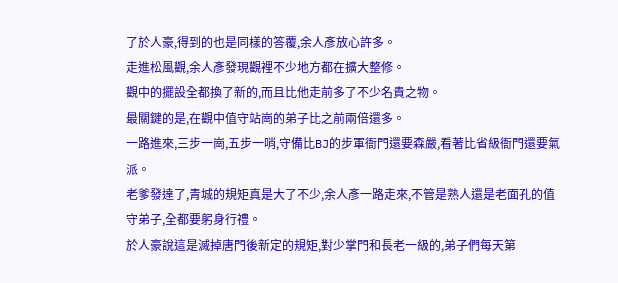了於人豪,得到的也是同樣的答覆,余人彥放心許多。
走進松風觀,余人彥發現觀裡不少地方都在擴大整修。
觀中的擺設全都換了新的,而且比他走前多了不少名貴之物。
最關鍵的是,在觀中值守站崗的弟子比之前兩倍還多。
一路進來,三步一崗,五步一哨,守備比BJ的步軍衙門還要森嚴,看著比省級衙門還要氣派。
老爹發達了,青城的規矩真是大了不少,余人彥一路走來,不管是熟人還是老面孔的值守弟子,全都要躬身行禮。
於人豪說這是滅掉唐門後新定的規矩,對少掌門和長老一級的,弟子們每天第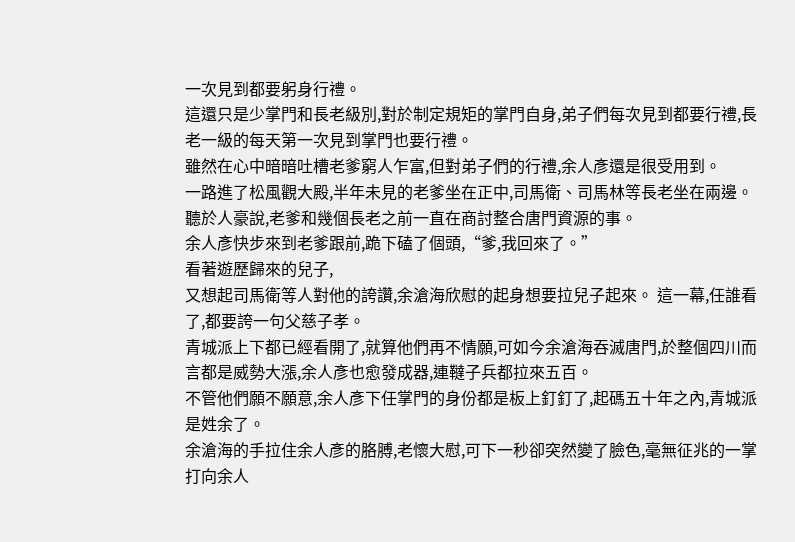一次見到都要躬身行禮。
這還只是少掌門和長老級別,對於制定規矩的掌門自身,弟子們每次見到都要行禮,長老一級的每天第一次見到掌門也要行禮。
雖然在心中暗暗吐槽老爹窮人乍富,但對弟子們的行禮,余人彥還是很受用到。
一路進了松風觀大殿,半年未見的老爹坐在正中,司馬衛、司馬林等長老坐在兩邊。
聽於人豪說,老爹和幾個長老之前一直在商討整合唐門資源的事。
余人彥快步來到老爹跟前,跪下磕了個頭,“爹,我回來了。”
看著遊歷歸來的兒子,
又想起司馬衛等人對他的誇讚,余滄海欣慰的起身想要拉兒子起來。 這一幕,任誰看了,都要誇一句父慈子孝。
青城派上下都已經看開了,就算他們再不情願,可如今余滄海吞滅唐門,於整個四川而言都是威勢大漲,余人彥也愈發成器,連韃子兵都拉來五百。
不管他們願不願意,余人彥下任掌門的身份都是板上釘釘了,起碼五十年之內,青城派是姓余了。
余滄海的手拉住余人彥的胳膊,老懷大慰,可下一秒卻突然變了臉色,毫無征兆的一掌打向余人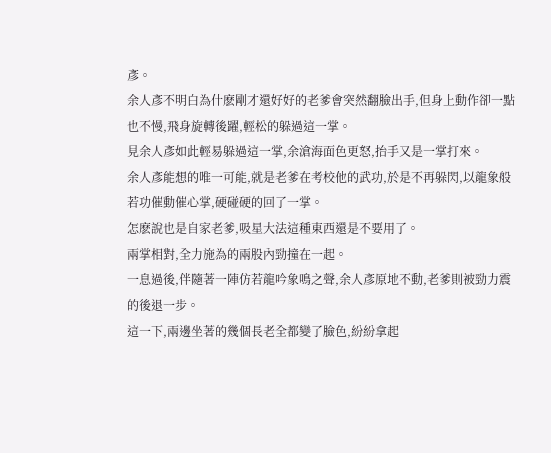彥。
余人彥不明白為什麽剛才還好好的老爹會突然翻臉出手,但身上動作卻一點也不慢,飛身旋轉後躍,輕松的躲過這一掌。
見余人彥如此輕易躲過這一掌,余滄海面色更怒,抬手又是一掌打來。
余人彥能想的唯一可能,就是老爹在考校他的武功,於是不再躲閃,以龍象般若功催動催心掌,硬碰硬的回了一掌。
怎麽說也是自家老爹,吸星大法這種東西還是不要用了。
兩掌相對,全力施為的兩股內勁撞在一起。
一息過後,伴隨著一陣仿若龍吟象鳴之聲,余人彥原地不動,老爹則被勁力震的後退一步。
這一下,兩邊坐著的幾個長老全都變了臉色,紛紛拿起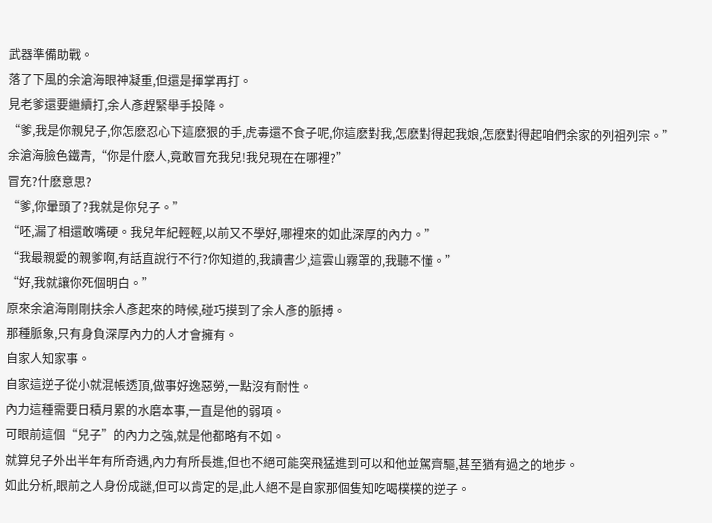武器準備助戰。
落了下風的余滄海眼神凝重,但還是揮掌再打。
見老爹還要繼續打,余人彥趕緊舉手投降。
“爹,我是你親兒子,你怎麽忍心下這麽狠的手,虎毒還不食子呢,你這麽對我,怎麽對得起我娘,怎麽對得起咱們余家的列祖列宗。”
余滄海臉色鐵青,“你是什麽人,竟敢冒充我兒!我兒現在在哪裡?”
冒充?什麽意思?
“爹,你暈頭了?我就是你兒子。”
“呸,漏了相還敢嘴硬。我兒年紀輕輕,以前又不學好,哪裡來的如此深厚的內力。”
“我最親愛的親爹啊,有話直說行不行?你知道的,我讀書少,這雲山霧罩的,我聽不懂。”
“好,我就讓你死個明白。”
原來余滄海剛剛扶余人彥起來的時候,碰巧摸到了余人彥的脈搏。
那種脈象,只有身負深厚內力的人才會擁有。
自家人知家事。
自家這逆子從小就混帳透頂,做事好逸惡勞,一點沒有耐性。
內力這種需要日積月累的水磨本事,一直是他的弱項。
可眼前這個“兒子”的內力之強,就是他都略有不如。
就算兒子外出半年有所奇遇,內力有所長進,但也不絕可能突飛猛進到可以和他並駕齊驅,甚至猶有過之的地步。
如此分析,眼前之人身份成謎,但可以肯定的是,此人絕不是自家那個隻知吃喝樸樸的逆子。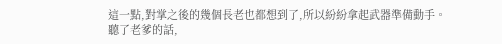這一點,對掌之後的幾個長老也都想到了,所以紛紛拿起武器準備動手。
聽了老爹的話,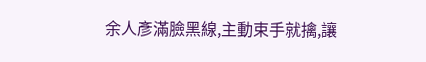余人彥滿臉黑線,主動束手就擒,讓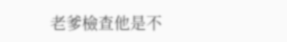老爹檢查他是不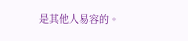是其他人易容的。